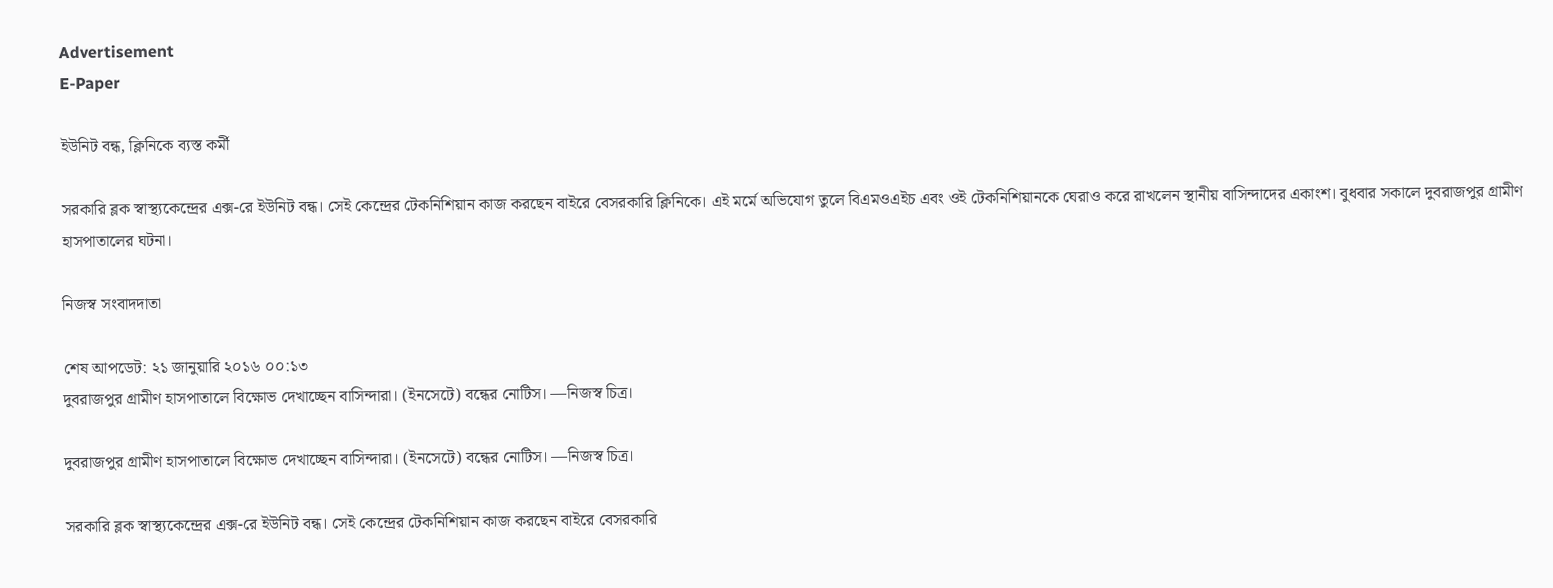Advertisement
E-Paper

ইউনিট বন্ধ, ক্লিনিকে ব্যস্ত কর্মী

সরকারি ব্লক স্বাস্থ্যকেন্দ্রের এক্স-রে ইউনিট বন্ধ। সেই কেন্দ্রের টেকনিশিয়ান কাজ করছেন বাইরে বেসরকারি ক্লিনিকে। এই মর্মে অভিযোগ তুলে বিএমওএইচ এবং ওই টেকনিশিয়ানকে ঘেরাও করে রাখলেন স্থানীয় বাসিন্দাদের একাংশ। বুধবার সকালে দুবরাজপুর গ্রামীণ হাসপাতালের ঘটনা।

নিজস্ব সংবাদদাতা

শেষ আপডেট: ২১ জানুয়ারি ২০১৬ ০০:১৩
দুবরাজপুর গ্রামীণ হাসপাতালে বিক্ষোভ দেখাচ্ছেন বাসিন্দারা। (ইনসেটে) বন্ধের নোটিস। —নিজস্ব চিত্র।

দুবরাজপুর গ্রামীণ হাসপাতালে বিক্ষোভ দেখাচ্ছেন বাসিন্দারা। (ইনসেটে) বন্ধের নোটিস। —নিজস্ব চিত্র।

সরকারি ব্লক স্বাস্থ্যকেন্দ্রের এক্স-রে ইউনিট বন্ধ। সেই কেন্দ্রের টেকনিশিয়ান কাজ করছেন বাইরে বেসরকারি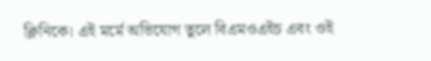ক্লিনিকে। এই মর্মে অভিযোগ তুলে বিএমওএইচ এবং ওই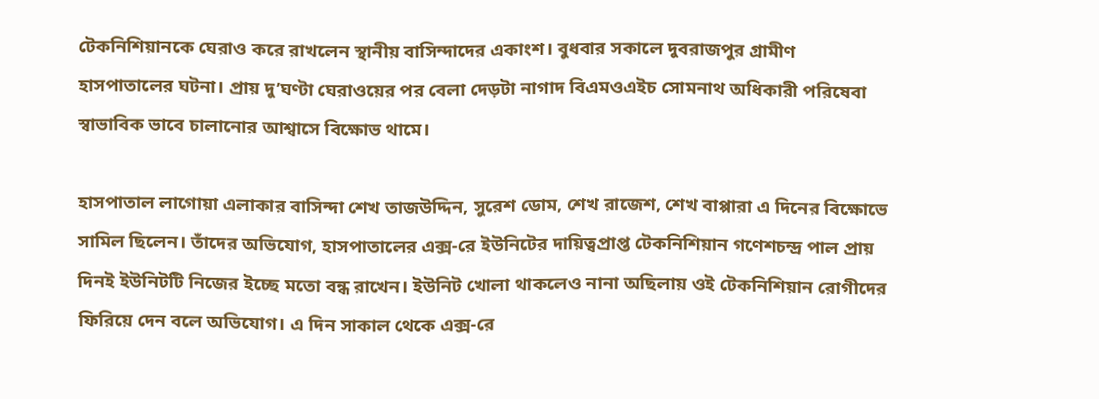টেকনিশিয়ানকে ঘেরাও করে রাখলেন স্থানীয় বাসিন্দাদের একাংশ। বুধবার সকালে দুবরাজপুর গ্রামীণ হাসপাতালের ঘটনা। প্রায় দু’ঘণ্টা ঘেরাওয়ের পর বেলা দেড়টা নাগাদ বিএমওএইচ সোমনাথ অধিকারী পরিষেবা স্বাভাবিক ভাবে চালানোর আশ্বাসে বিক্ষোভ থামে।

হাসপাতাল লাগোয়া এলাকার বাসিন্দা শেখ তাজউদ্দিন, সুরেশ ডোম, শেখ রাজেশ, শেখ বাপ্পারা এ দিনের বিক্ষোভে সামিল ছিলেন। তাঁদের অভিযোগ, হাসপাতালের এক্স-রে ইউনিটের দায়িত্বপ্রাপ্ত টেকনিশিয়ান গণেশচন্দ্র পাল প্রায় দিনই ইউনিটটি নিজের ইচ্ছে মতো বন্ধ রাখেন। ইউনিট খোলা থাকলেও নানা অছিলায় ওই টেকনিশিয়ান রোগীদের ফিরিয়ে দেন বলে অভিযোগ। এ দিন সাকাল থেকে এক্স-রে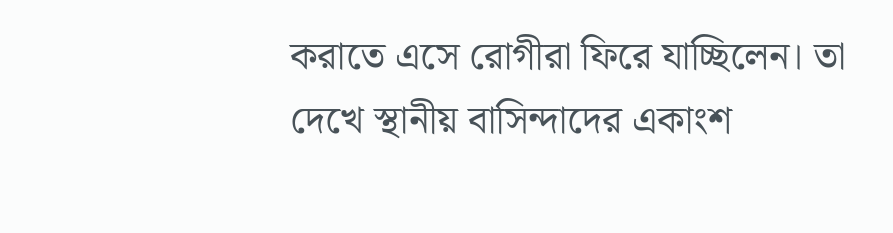করাতে এসে রোগীরা ফিরে যাচ্ছিলেন। তা দেখে স্থানীয় বাসিন্দাদের একাংশ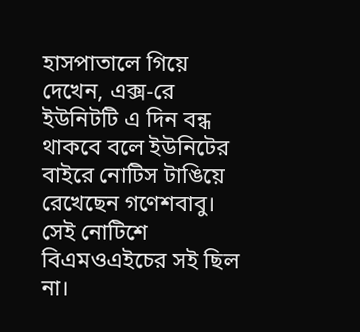হাসপাতালে গিয়ে দেখেন, এক্স-রে ইউনিটটি এ দিন বন্ধ থাকবে বলে ইউনিটের বাইরে নোটিস টাঙিয়ে রেখেছেন গণেশবাবু। সেই নোটিশে বিএমওএইচের সই ছিল না।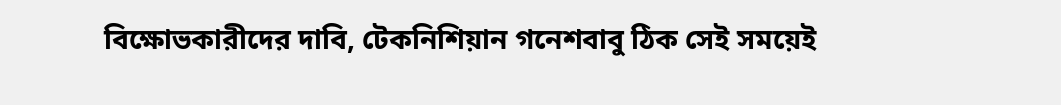বিক্ষোভকারীদের দাবি, টেকনিশিয়ান গনেশবাবু ঠিক সেই সময়েই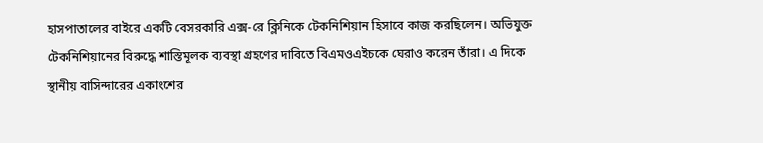হাসপাতালের বাইরে একটি বেসরকারি এক্স-রে ক্লিনিকে টেকনিশিয়ান হিসাবে কাজ করছিলেন। অভিযুক্ত টেকনিশিয়ানের বিরুদ্ধে শাস্তিমূলক ব্যবস্থা গ্রহণের দাবিতে বিএমওএইচকে ঘেরাও করেন তাঁরা। এ দিকে স্থানীয় বাসিন্দারের একাংশের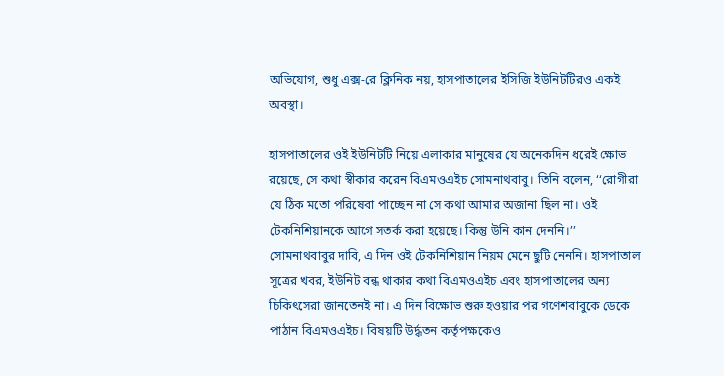অভিযোগ, শুধু এক্স-রে ক্লিনিক নয়, হাসপাতালের ইসিজি ইউনিটটিরও একই অবস্থা।

হাসপাতালের ওই ইউনিটটি নিয়ে এলাকার মানুষের যে অনেকদিন ধরেই ক্ষোভ রয়েছে, সে কথা স্বীকার করেন বিএমওএইচ সোমনাথবাবু। তিনি বলেন, ‘‘রোগীরা যে ঠিক মতো পরিষেবা পাচ্ছেন না সে কথা আমার অজানা ছিল না। ওই টেকনিশিয়ানকে আগে সতর্ক করা হয়েছে। কিন্তু উনি কান দেননি।’’ সোমনাথবাবুর দাবি, এ দিন ওই টেকনিশিয়ান নিয়ম মেনে ছুটি নেননি। হাসপাতাল সূত্রের খবর, ইউনিট বন্ধ থাকার কথা বিএমওএইচ এবং হাসপাতালের অন্য চিকিৎসেরা জানতেনই না। এ দিন বিক্ষোভ শুরু হওয়ার পর গণেশবাবুকে ডেকে পাঠান বিএমওএইচ। বিষয়টি উর্দ্ধতন কর্তৃপক্ষকেও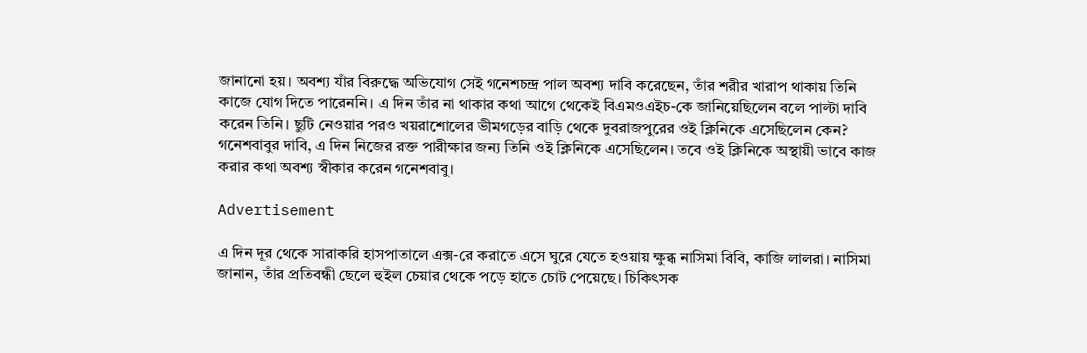জানানো হয়। অবশ্য যাঁর বিরুদ্ধে অভিযোগ সেই গনেশচন্দ্র পাল অবশ্য দাবি করেছেন, তাঁর শরীর খারাপ থাকায় তিনি কাজে যোগ দিতে পারেননি। এ দিন তাঁর না থাকার কথা আগে থেকেই বিএমওএইচ-কে জানিয়েছিলেন বলে পাল্টা দাবি করেন তিনি। ছুটি নেওয়ার পরও খয়রাশোলের ভীমগড়ের বাড়ি থেকে দুবরাজপুরের ওই ক্লিনিকে এসেছিলেন কেন? গনেশবাবুর দাবি, এ দিন নিজের রক্ত পারীক্ষার জন্য তিনি ওই ক্লিনিকে এসেছিলেন। তবে ওই ক্লিনিকে অস্থায়ী ভাবে কাজ করার কথা অবশ্য স্বীকার করেন গনেশবাবু।

Advertisement

এ দিন দূর থেকে সারাকরি হাসপাতালে এক্স-রে করাতে এসে ঘুরে যেতে হওয়ায় ক্ষুব্ধ নাসিমা বিবি, কাজি লালরা। নাসিমা জানান, তাঁর প্রতিবন্ধী ছেলে হুইল চেয়ার থেকে পড়ে হাতে চোট পেয়েছে। চিকিৎসক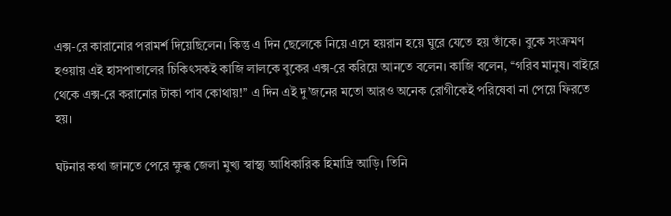এক্স-রে কারানোর পরামর্শ দিয়েছিলেন। কিন্তু এ দিন ছেলেকে নিয়ে এসে হয়রান হয়ে ঘুরে যেতে হয় তাঁকে। বুকে সংক্রমণ হওয়ায় এই হাসপাতালের চিকিৎসকই কাজি লালকে বুকের এক্স-রে করিয়ে আনতে বলেন। কাজি বলেন, ‘‘গরিব মানুষ। বাইরে থেকে এক্স-রে করানোর টাকা পাব কোথায়!’’ এ দিন এই দু’জনের মতো আরও অনেক রোগীকেই পরিষেবা না পেয়ে ফিরতে হয়।

ঘটনার কথা জানতে পেরে ক্ষুব্ধ জেলা মুখ্য স্বাস্থ্য আধিকারিক হিমাদ্রি আড়ি। তিনি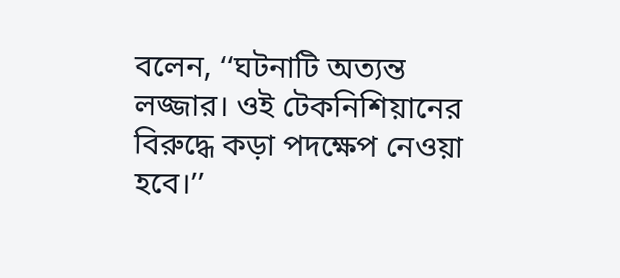বলেন, ‘‘ঘটনাটি অত্যন্ত লজ্জার। ওই টেকনিশিয়ানের বিরুদ্ধে কড়া পদক্ষেপ নেওয়া হবে।’’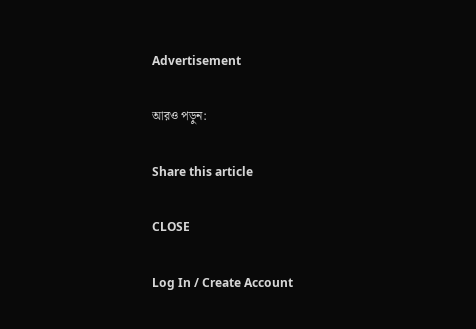Advertisement

আরও পড়ুন:

Share this article

CLOSE

Log In / Create Account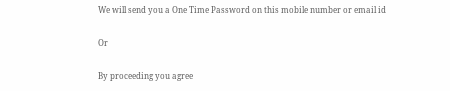We will send you a One Time Password on this mobile number or email id

Or

By proceeding you agree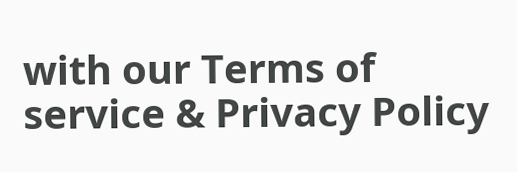with our Terms of service & Privacy Policy